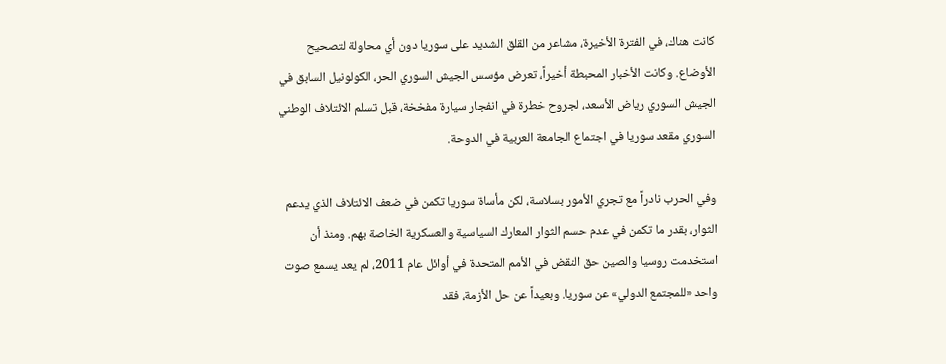كانت هناك، في الفترة الأخيرة، مشاعر من القلق الشديد على سوريا دون أي محاولة لتصحيح الأوضاع. وكانت الأخبار المحبطة أخيراً، تعرض مؤسس الجيش السوري الحر، الكولونيل السابق في الجيش السوري رياض الأسعد، لجروح خطرة في انفجار سيارة مفخخة، قبل تسلم الائتلاف الوطني السوري مقعد سوريا في اجتماع الجامعة العربية في الدوحة.

وفي الحرب نادراً مع تجري الأمور بسلاسة، لكن مأساة سوريا تكمن في ضعف الائتلاف الذي يدعم الثوار، بقدر ما تكمن في عدم حسم الثوار المعارك السياسية والعسكرية الخاصة بهم. ومنذ أن استخدمت روسيا والصين حق النقض في الأمم المتحدة في أوائل عام 2011، لم يعد يسمع صوت واحد «للمجتمع الدولي» عن سوريا. وبعيداً عن حل الأزمة، فقد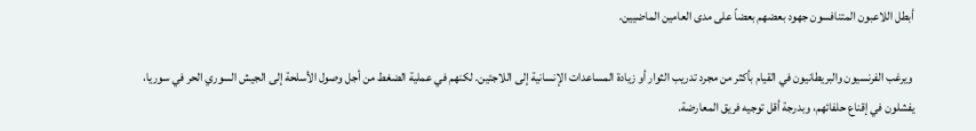أبطل اللاعبون المتنافسون جهود بعضهم بعضاً على مدى العامين الماضيين.

 ويرغب الفرنسيون والبريطانيون في القيام بأكثر من مجرد تدريب الثوار أو زيادة المساعدات الإنسانية إلى اللاجئين. لكنهم في عملية الضغط من أجل وصول الأسلحة إلى الجيش السوري الحر في سوريا، يفشلون في إقناع حلفائهم، وبدرجة أقل توجيه فريق المعارضة.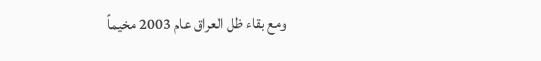ومع بقاء ظل العراق عام 2003 مخيماً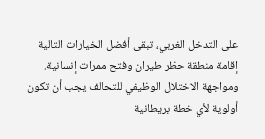على التدخل الغربي، تبقى أفضل الخيارات التالية إقامة منطقة حظر طيران وفتح ممرات إنسانية. ومواجهة الاختلال الوظيفي للتحالف يجب أن تكون أولوية لأي خطة بريطانية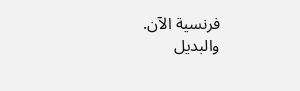فرنسية الآن. والبديل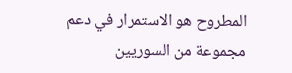المطروح هو الاستمرار في دعم مجموعة من السوريين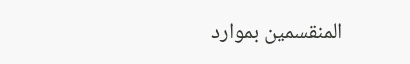المنقسمين بموارد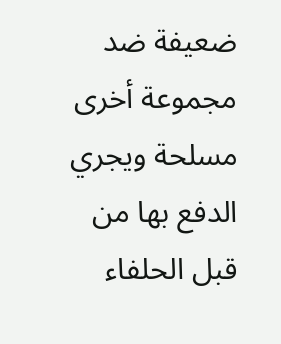ضعيفة ضد مجموعة أخرى مسلحة ويجري الدفع بها من قبل الحلفاء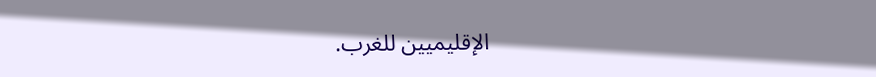الإقليميين للغرب.